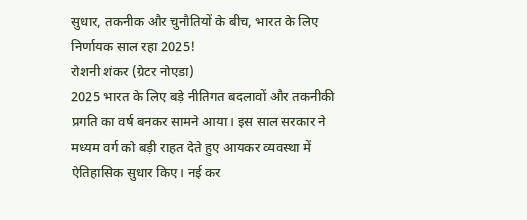सुधार, तकनीक और चुनौतियों के बीच, भारत के लिए निर्णायक साल रहा 2025!
रोशनी शंकर (ग्रेटर नोएडा)
2025 भारत के लिए बड़े नीतिगत बदलावों और तकनीकी प्रगति का वर्ष बनकर सामने आया। इस साल सरकार ने मध्यम वर्ग को बड़ी राहत देते हुए आयकर व्यवस्था में ऐतिहासिक सुधार किए। नई कर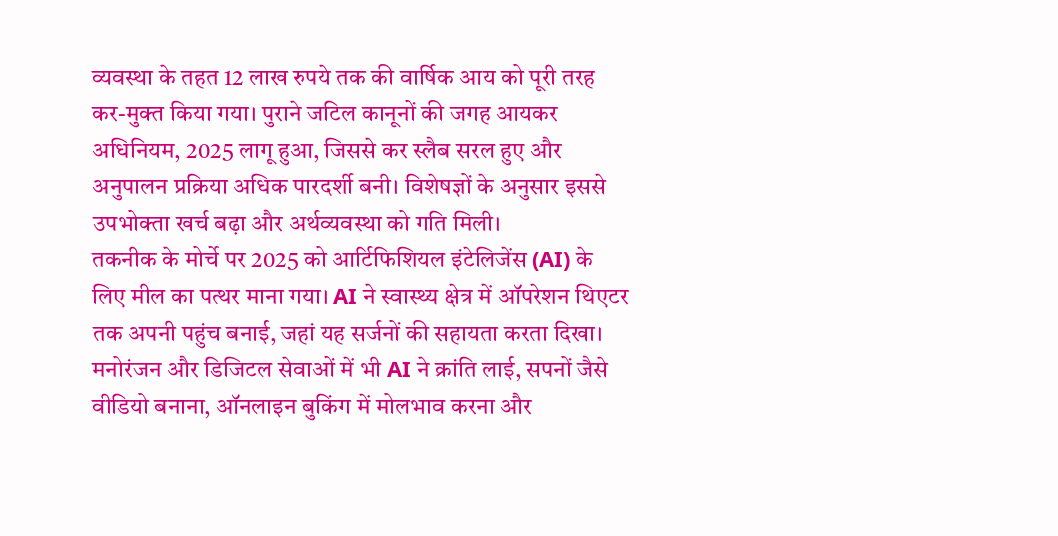व्यवस्था के तहत 12 लाख रुपये तक की वार्षिक आय को पूरी तरह कर-मुक्त किया गया। पुराने जटिल कानूनों की जगह आयकर अधिनियम, 2025 लागू हुआ, जिससे कर स्लैब सरल हुए और अनुपालन प्रक्रिया अधिक पारदर्शी बनी। विशेषज्ञों के अनुसार इससे उपभोक्ता खर्च बढ़ा और अर्थव्यवस्था को गति मिली।
तकनीक के मोर्चे पर 2025 को आर्टिफिशियल इंटेलिजेंस (AI) के लिए मील का पत्थर माना गया। AI ने स्वास्थ्य क्षेत्र में ऑपरेशन थिएटर तक अपनी पहुंच बनाई, जहां यह सर्जनों की सहायता करता दिखा। मनोरंजन और डिजिटल सेवाओं में भी AI ने क्रांति लाई, सपनों जैसे वीडियो बनाना, ऑनलाइन बुकिंग में मोलभाव करना और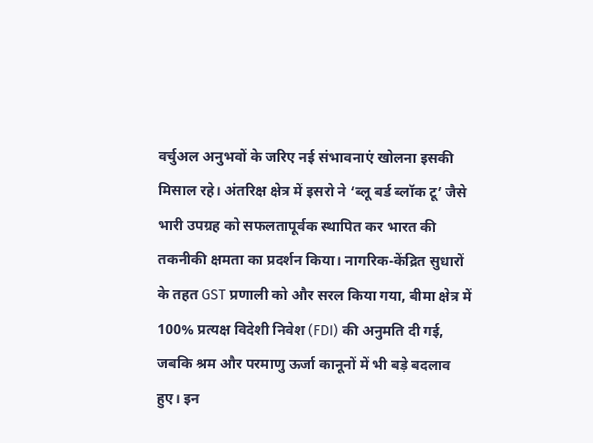वर्चुअल अनुभवों के जरिए नई संभावनाएं खोलना इसकी मिसाल रहे। अंतरिक्ष क्षेत्र में इसरो ने ‘ब्लू बर्ड ब्लॉक टू’ जैसे भारी उपग्रह को सफलतापूर्वक स्थापित कर भारत की तकनीकी क्षमता का प्रदर्शन किया। नागरिक-केंद्रित सुधारों के तहत GST प्रणाली को और सरल किया गया, बीमा क्षेत्र में 100% प्रत्यक्ष विदेशी निवेश (FDI) की अनुमति दी गई, जबकि श्रम और परमाणु ऊर्जा कानूनों में भी बड़े बदलाव हुए। इन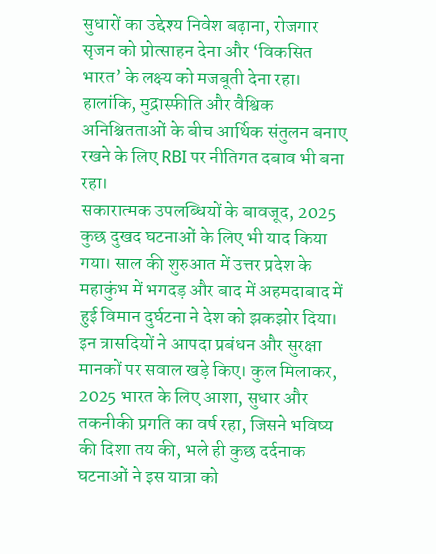सुधारों का उद्देश्य निवेश बढ़ाना, रोजगार सृजन को प्रोत्साहन देना और ‘विकसित भारत’ के लक्ष्य को मजबूती देना रहा। हालांकि, मुद्रास्फीति और वैश्विक अनिश्चितताओं के बीच आर्थिक संतुलन बनाए रखने के लिए RBI पर नीतिगत दबाव भी बना रहा।
सकारात्मक उपलब्धियों के बावजूद, 2025 कुछ दुखद घटनाओं के लिए भी याद किया गया। साल की शुरुआत में उत्तर प्रदेश के महाकुंभ में भगदड़ और बाद में अहमदाबाद में हुई विमान दुर्घटना ने देश को झकझोर दिया। इन त्रासदियों ने आपदा प्रबंधन और सुरक्षा मानकों पर सवाल खड़े किए। कुल मिलाकर, 2025 भारत के लिए आशा, सुधार और तकनीकी प्रगति का वर्ष रहा, जिसने भविष्य की दिशा तय की, भले ही कुछ दर्दनाक घटनाओं ने इस यात्रा को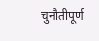चुनौतीपूर्ण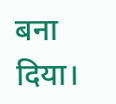बना दिया।